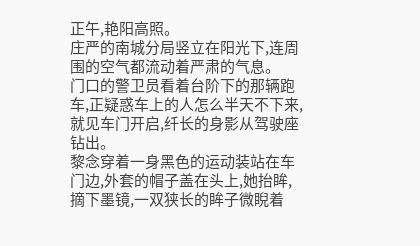正午,艳阳高照。
庄严的南城分局竖立在阳光下,连周围的空气都流动着严肃的气息。
门口的警卫员看着台阶下的那辆跑车,正疑惑车上的人怎么半天不下来,就见车门开启,纤长的身影从驾驶座钻出。
黎念穿着一身黑色的运动装站在车门边,外套的帽子盖在头上,她抬眸,摘下墨镜,一双狭长的眸子微睨着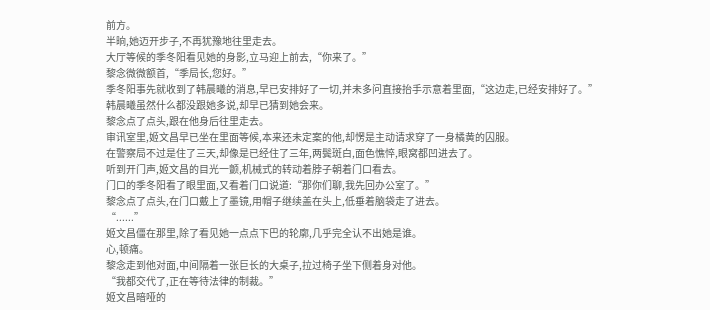前方。
半晌,她迈开步子,不再犹豫地往里走去。
大厅等候的季冬阳看见她的身影,立马迎上前去,“你来了。”
黎念微微额首,“季局长,您好。”
季冬阳事先就收到了韩晨曦的消息,早已安排好了一切,并未多问直接抬手示意着里面,“这边走,已经安排好了。”
韩晨曦虽然什么都没跟她多说,却早已猜到她会来。
黎念点了点头,跟在他身后往里走去。
审讯室里,姬文昌早已坐在里面等候,本来还未定案的他,却愣是主动请求穿了一身橘黄的囚服。
在警察局不过是住了三天,却像是已经住了三年,两鬓斑白,面色憔悴,眼窝都凹进去了。
听到开门声,姬文昌的目光一颤,机械式的转动着脖子朝着门口看去。
门口的季冬阳看了眼里面,又看着门口说道:“那你们聊,我先回办公室了。”
黎念点了点头,在门口戴上了墨镜,用帽子继续盖在头上,低垂着脑袋走了进去。
“......”
姬文昌僵在那里,除了看见她一点点下巴的轮廓,几乎完全认不出她是谁。
心,顿痛。
黎念走到他对面,中间隔着一张巨长的大桌子,拉过椅子坐下侧着身对他。
“我都交代了,正在等待法律的制裁。”
姬文昌暗哑的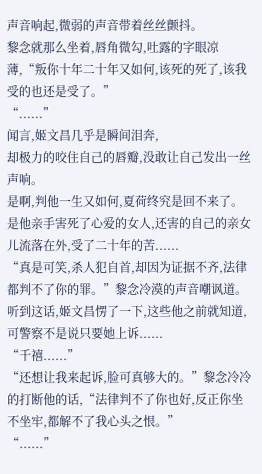声音响起,微弱的声音带着丝丝颤抖。
黎念就那么坐着,唇角微勾,吐露的字眼凉薄,“叛你十年二十年又如何,该死的死了,该我受的也还是受了。”
“......”
闻言,姬文昌几乎是瞬间泪奔,
却极力的咬住自己的唇瓣,没敢让自己发出一丝声响。
是啊,判他一生又如何,夏荷终究是回不来了。
是他亲手害死了心爱的女人,还害的自己的亲女儿流落在外,受了二十年的苦......
“真是可笑,杀人犯自首,却因为证据不齐,法律都判不了你的罪。”黎念冷漠的声音嘲讽道。
听到这话,姬文昌愣了一下,这些他之前就知道,可警察不是说只要她上诉......
“千禧......”
“还想让我来起诉,脸可真够大的。”黎念冷冷的打断他的话,“法律判不了你也好,反正你坐不坐牢,都解不了我心头之恨。”
“......”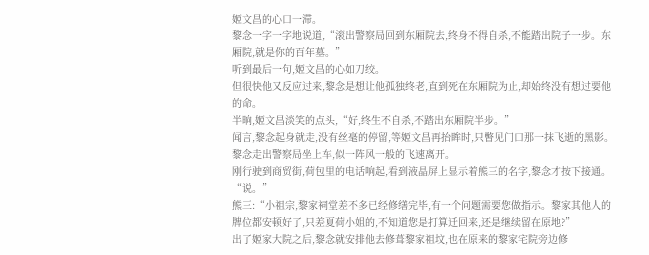姬文昌的心口一滞。
黎念一字一字地说道,“滚出警察局回到东厢院去,终身不得自杀,不能踏出院子一步。东厢院,就是你的百年墓。”
听到最后一句,姬文昌的心如刀绞。
但很快他又反应过来,黎念是想让他孤独终老,直到死在东厢院为止,却始终没有想过要他的命。
半晌,姬文昌淡笑的点头,“好,终生不自杀,不踏出东厢院半步。”
闻言,黎念起身就走,没有丝毫的停留,等姬文昌再抬眸时,只瞥见门口那一抹飞逝的黑影。
黎念走出警察局坐上车,似一阵风一般的飞速离开。
刚行驶到商贸街,荷包里的电话响起,看到液晶屏上显示着熊三的名字,黎念才按下接通。
“说。”
熊三:“小祖宗,黎家祠堂差不多已经修缮完毕,有一个问题需要您做指示。黎家其他人的牌位都安顿好了,只差夏荷小姐的,不知道您是打算迁回来,还是继续留在原地?”
出了姬家大院之后,黎念就安排他去修葺黎家祖坟,也在原来的黎家宅院旁边修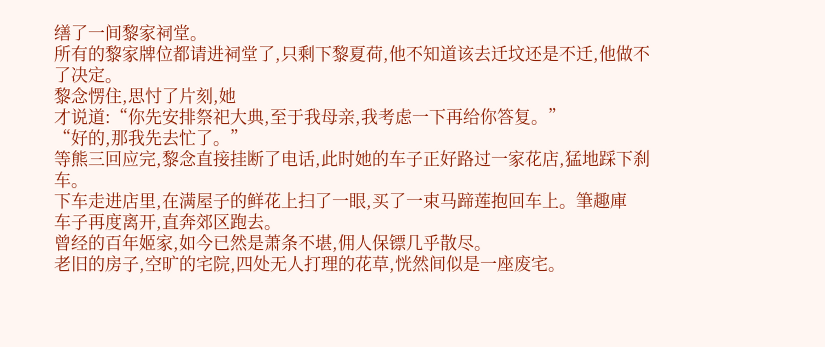缮了一间黎家祠堂。
所有的黎家牌位都请进祠堂了,只剩下黎夏荷,他不知道该去迁坟还是不迁,他做不了决定。
黎念愣住,思忖了片刻,她
才说道:“你先安排祭祀大典,至于我母亲,我考虑一下再给你答复。”
“好的,那我先去忙了。”
等熊三回应完,黎念直接挂断了电话,此时她的车子正好路过一家花店,猛地踩下刹车。
下车走进店里,在满屋子的鲜花上扫了一眼,买了一束马蹄莲抱回车上。筆趣庫
车子再度离开,直奔郊区跑去。
曾经的百年姬家,如今已然是萧条不堪,佣人保镖几乎散尽。
老旧的房子,空旷的宅院,四处无人打理的花草,恍然间似是一座废宅。